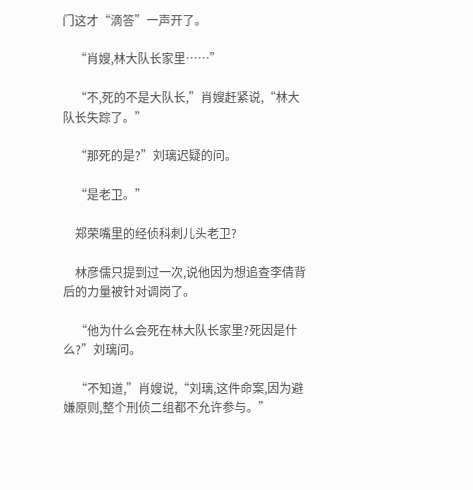门这才“滴答”一声开了。

    “肖嫂,林大队长家里……”

    “不,死的不是大队长,”肖嫂赶紧说,“林大队长失踪了。”

    “那死的是?”刘璃迟疑的问。

    “是老卫。”

    郑荣嘴里的经侦科刺儿头老卫?

    林彦儒只提到过一次,说他因为想追查李倩背后的力量被针对调岗了。

    “他为什么会死在林大队长家里?死因是什么?”刘璃问。

    “不知道,”肖嫂说,“刘璃,这件命案,因为避嫌原则,整个刑侦二组都不允许参与。”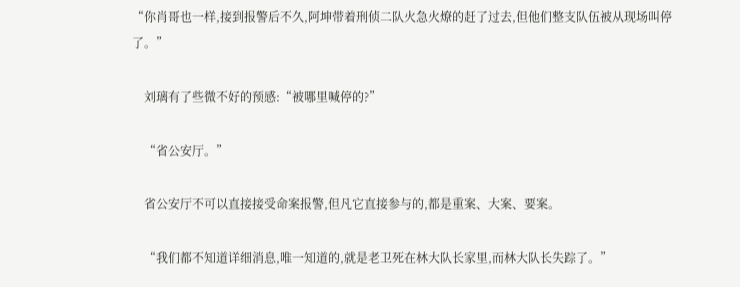“你肖哥也一样,接到报警后不久,阿坤带着刑侦二队火急火燎的赶了过去,但他们整支队伍被从现场叫停了。”

    刘璃有了些微不好的预感:“被哪里喊停的?”

    “省公安厅。”

    省公安厅不可以直接接受命案报警,但凡它直接参与的,都是重案、大案、要案。

    “我们都不知道详细消息,唯一知道的,就是老卫死在林大队长家里,而林大队长失踪了。”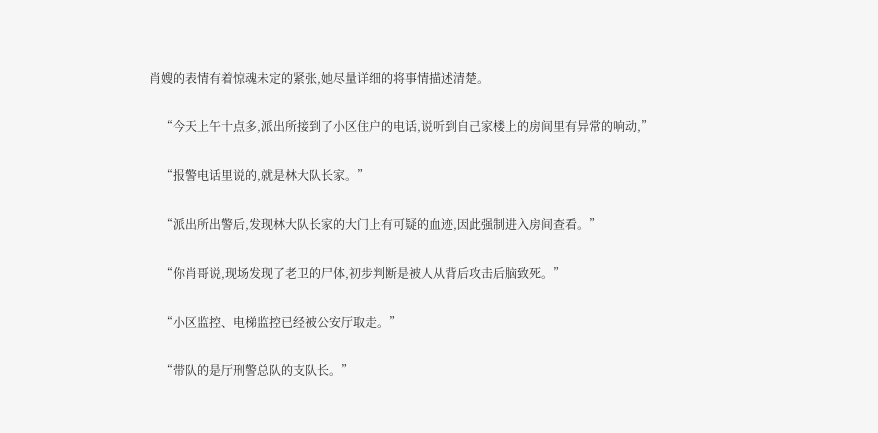肖嫂的表情有着惊魂未定的紧张,她尽量详细的将事情描述清楚。

    “今天上午十点多,派出所接到了小区住户的电话,说听到自己家楼上的房间里有异常的响动,”

    “报警电话里说的,就是林大队长家。”

    “派出所出警后,发现林大队长家的大门上有可疑的血迹,因此强制进入房间查看。”

    “你肖哥说,现场发现了老卫的尸体,初步判断是被人从背后攻击后脑致死。”

    “小区监控、电梯监控已经被公安厅取走。”

    “带队的是厅刑警总队的支队长。”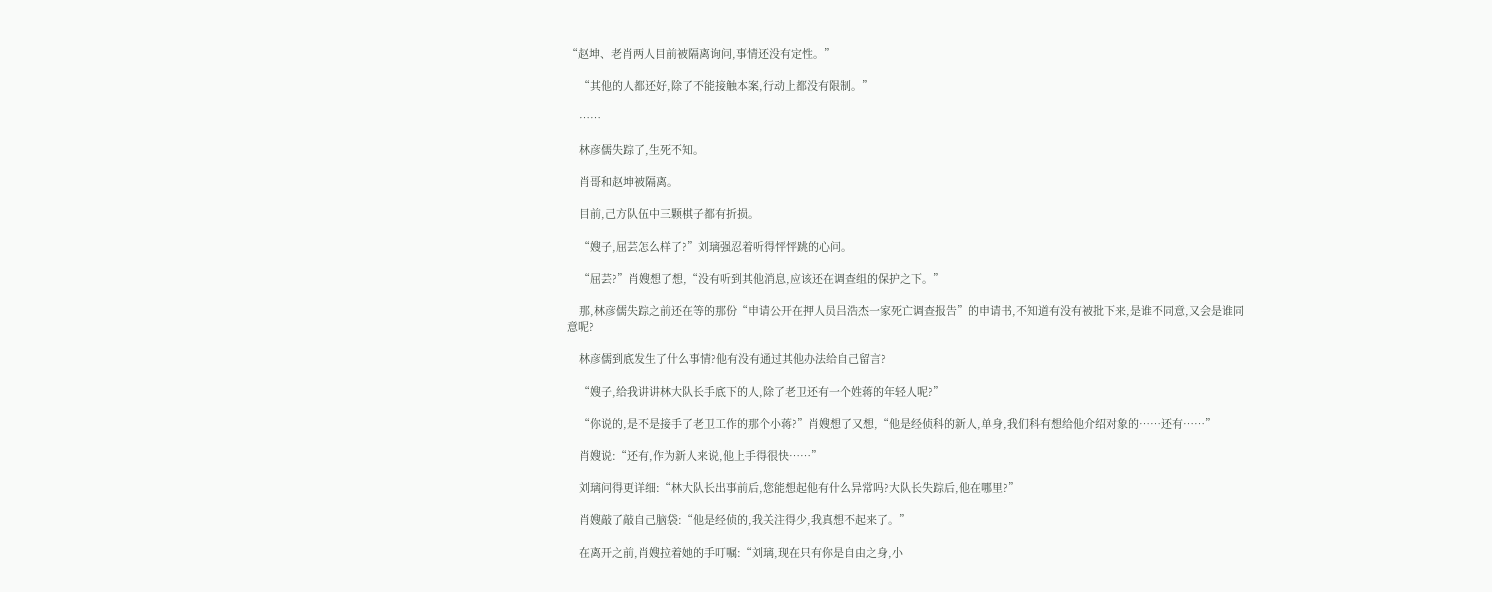“赵坤、老肖两人目前被隔离询问,事情还没有定性。”

    “其他的人都还好,除了不能接触本案,行动上都没有限制。”

    ……

    林彦儒失踪了,生死不知。

    肖哥和赵坤被隔离。

    目前,己方队伍中三颗棋子都有折损。

    “嫂子,屈芸怎么样了?”刘璃强忍着听得怦怦跳的心问。

    “屈芸?”肖嫂想了想,“没有听到其他消息,应该还在调查组的保护之下。”

    那,林彦儒失踪之前还在等的那份“申请公开在押人员吕浩杰一家死亡调查报告”的申请书,不知道有没有被批下来,是谁不同意,又会是谁同意呢?

    林彦儒到底发生了什么事情?他有没有通过其他办法给自己留言?

    “嫂子,给我讲讲林大队长手底下的人,除了老卫还有一个姓蒋的年轻人呢?”

    “你说的,是不是接手了老卫工作的那个小蒋?”肖嫂想了又想,“他是经侦科的新人,单身,我们科有想给他介绍对象的……还有……”

    肖嫂说:“还有,作为新人来说,他上手得很快……”

    刘璃问得更详细:“林大队长出事前后,您能想起他有什么异常吗?大队长失踪后,他在哪里?”

    肖嫂敲了敲自己脑袋:“他是经侦的,我关注得少,我真想不起来了。”

    在离开之前,肖嫂拉着她的手叮嘱:“刘璃,现在只有你是自由之身,小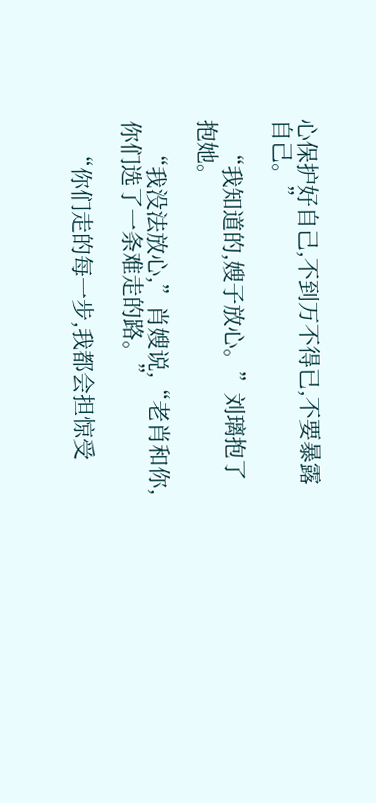心保护好自己,不到万不得已,不要暴露自己。”

    “我知道的,嫂子放心。”刘璃抱了抱她。

    “我没法放心,”肖嫂说,“老肖和你,你们选了一条难走的路。”

    “你们走的每一步,我都会担惊受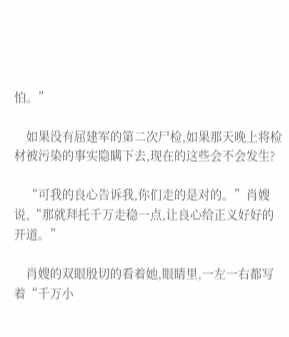怕。”

    如果没有屈建军的第二次尸检,如果那天晚上将检材被污染的事实隐瞒下去,现在的这些会不会发生?

    “可我的良心告诉我,你们走的是对的。”肖嫂说,“那就拜托千万走稳一点,让良心给正义好好的开道。”

    肖嫂的双眼殷切的看着她,眼睛里,一左一右都写着“千万小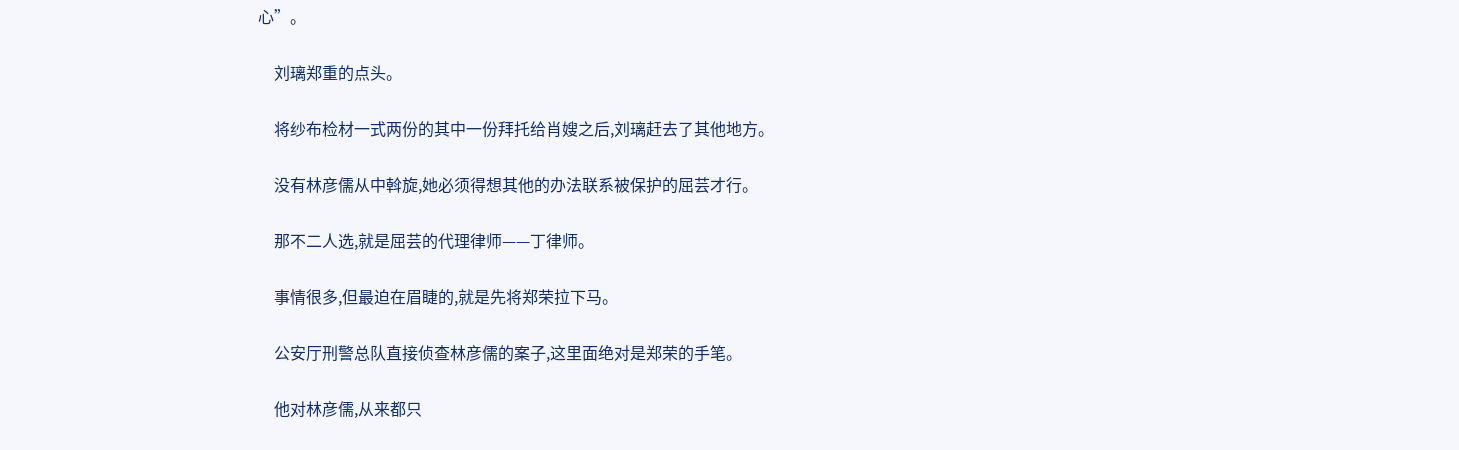心”。

    刘璃郑重的点头。

    将纱布检材一式两份的其中一份拜托给肖嫂之后,刘璃赶去了其他地方。

    没有林彦儒从中斡旋,她必须得想其他的办法联系被保护的屈芸才行。

    那不二人选,就是屈芸的代理律师——丁律师。

    事情很多,但最迫在眉睫的,就是先将郑荣拉下马。

    公安厅刑警总队直接侦查林彦儒的案子,这里面绝对是郑荣的手笔。

    他对林彦儒,从来都只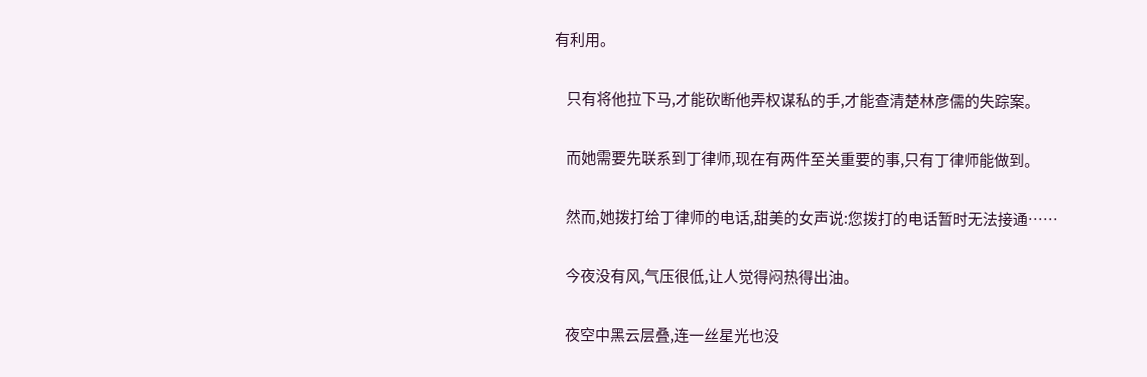有利用。

    只有将他拉下马,才能砍断他弄权谋私的手,才能查清楚林彦儒的失踪案。

    而她需要先联系到丁律师,现在有两件至关重要的事,只有丁律师能做到。

    然而,她拨打给丁律师的电话,甜美的女声说:您拨打的电话暂时无法接通……

    今夜没有风,气压很低,让人觉得闷热得出油。

    夜空中黑云层叠,连一丝星光也没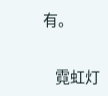有。

    霓虹灯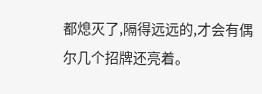都熄灭了,隔得远远的,才会有偶尔几个招牌还亮着。